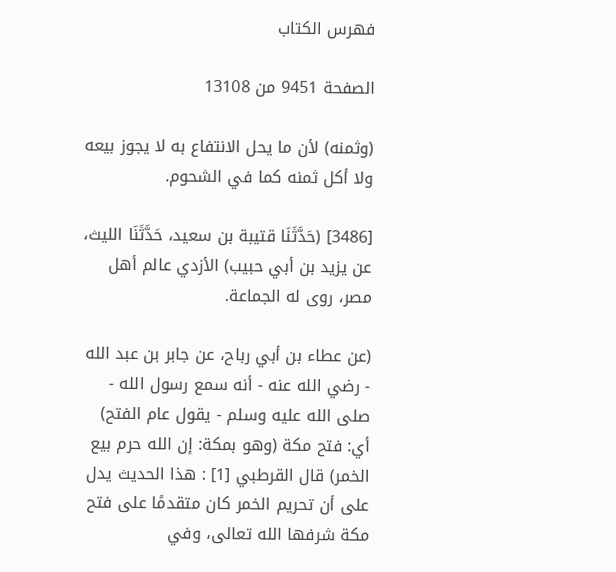فهرس الكتاب

الصفحة 9451 من 13108

(وثمنه) لأن ما يحل الانتفاع به لا يجوز بيعه ولا أكل ثمنه كما في الشحوم.

[3486] (حَدَّثَنَا قتيبة بن سعيد، حَدَّثَنَا الليث، عن يزيد بن أبي حبيب) الأزدي عالم أهل مصر، روى له الجماعة.

(عن عطاء بن أبي رباح، عن جابر بن عبد الله - رضي الله عنه - أنه سمع رسول الله - صلى الله عليه وسلم - يقول عام الفتح) أي: فتح مكة (وهو بمكة: إن الله حرم بيع الخمر) قال القرطبي [1] : هذا الحديث يدل على أن تحريم الخمر كان متقدمًا على فتح مكة شرفها الله تعالى، وفي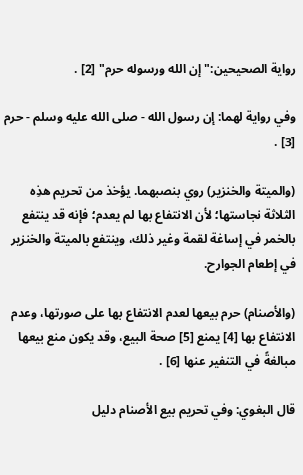رواية الصحيحين:"إن الله ورسوله حرم" [2] .

وفي رواية لهما: إن رسول الله - صلى الله عليه وسلم - حرم [3] .

(والميتة والخنزير) روي بنصبهما. يؤخذ من تحريم هذِه الثلاثة نجاستها؛ لأن الانتفاع بها لم يعدم؛ فإنه قد ينتفع بالخمر في إساغة لقمة وغير ذلك، وينتفع بالميتة والخنزير في إطعام الجوارح.

(والأصنام) حرم بيعها لعدم الانتفاع بها على صورتها، وعدم الانتفاع بها [4] يمنع [5] صحة البيع، وقد يكون منع بيعها مبالغةً في التنفير عنها [6] .

قال البغوي: وفي تحريم بيع الأصنام دليل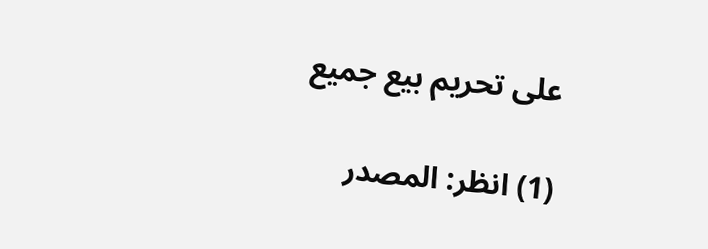على تحريم بيع جميع

(1) انظر: المصدر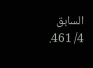السابق 4/ 461.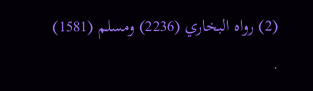(2) رواه البخاري (2236) ومسلم (1581) .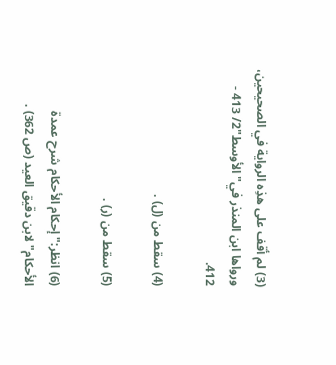(3) لم أقف على هذِه الرواية في الصحيحين، ورواها ابن المنذر في"الأوسط"2/ 413 - 412.

(4) سقط من (ل) .

(5) سقط من (ر) .

(6) انظر:"إحكام الأحكام شرح عمدة الأحكام"لابن دقيق العيد (ص 362) .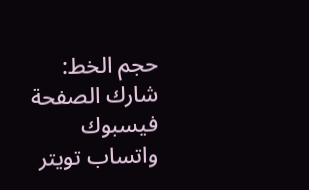حجم الخط:
شارك الصفحة
فيسبوك واتساب تويتر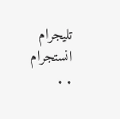تليجرام انستجرام
. .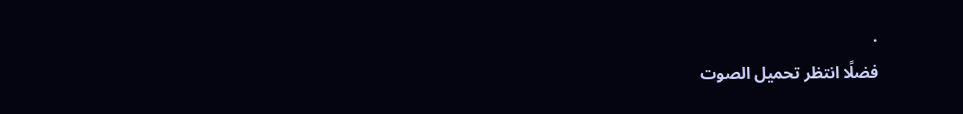.
فضلًا انتظر تحميل الصوت